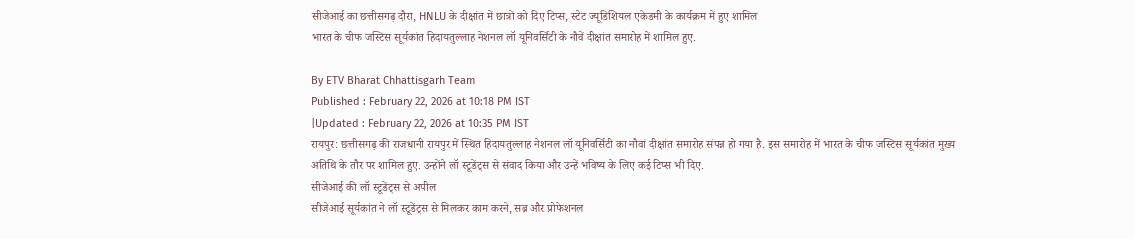सीजेआई का छत्तीसगढ़ दौरा, HNLU के दीक्षांत में छात्रों को दिए टिप्स, स्टेट ज्यूडिशियल एकेडमी के कार्यक्रम में हुए शामिल
भारत के चीफ जस्टिस सूर्यकांत हिदायतुल्लाह नेशनल लॉ यूनिवर्सिटी के नौवें दीक्षांत समारोह में शामिल हुए.

By ETV Bharat Chhattisgarh Team
Published : February 22, 2026 at 10:18 PM IST
|Updated : February 22, 2026 at 10:35 PM IST
रायपुर: छत्तीसगढ़ की राजधानी रायपुर में स्थित हिदायतुल्लाह नेशनल लॉ यूनिवर्सिटी का नौवां दीक्षांत समारोह संपन्न हो गया है. इस समारोह में भारत के चीफ जस्टिस सूर्यकांत मुख्य अतिथि के तौर पर शामिल हुए. उन्होंने लॉ स्टूडेंट्स से संवाद किया और उन्हें भविष्य के लिए कई टिप्स भी दिए.
सीजेआई की लॉ स्टूडेंट्स से अपील
सीजेआई सूर्यकांत ने लॉ स्टूडेंट्स से मिलकर काम करने, सब्र और प्रोफेशनल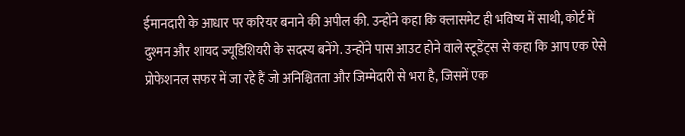ईमानदारी के आधार पर करियर बनाने की अपील की. उन्होंने कहा कि क्लासमेट ही भविष्य में साथी, कोर्ट में दुश्मन और शायद ज्यूडिशियरी के सदस्य बनेंगे. उन्होंने पास आउट होने वाले स्टूडेंट्स से कहा कि आप एक ऐसे प्रोफेशनल सफर में जा रहे हैं जो अनिश्चितता और जिम्मेदारी से भरा है, जिसमें एक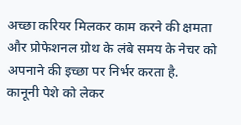अच्छा करियर मिलकर काम करने की क्षमता और प्रोफेशनल ग्रोथ के लंबे समय के नेचर को अपनाने की इच्छा पर निर्भर करता है.
कानूनी पेशे को लेकर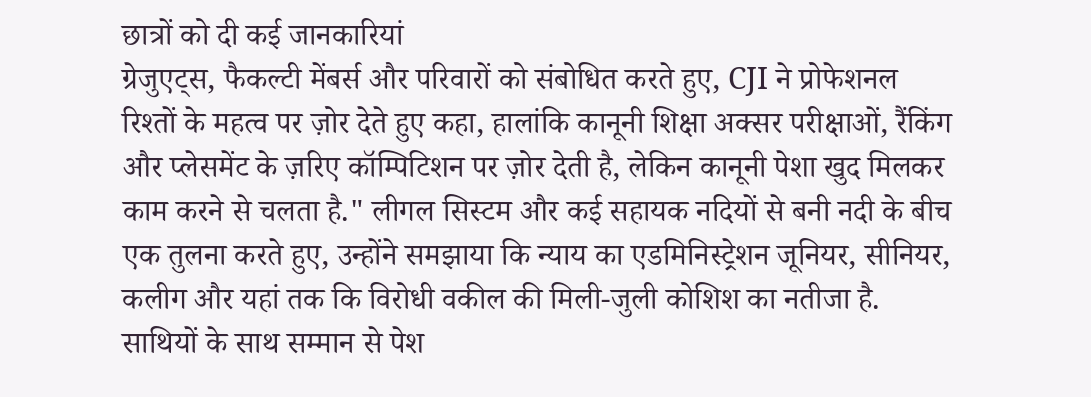छात्रों को दी कई जानकारियां
ग्रेजुएट्स, फैकल्टी मेंबर्स और परिवारों को संबोधित करते हुए, CJI ने प्रोफेशनल रिश्तों के महत्व पर ज़ोर देते हुए कहा, हालांकि कानूनी शिक्षा अक्सर परीक्षाओं, रैंकिंग और प्लेसमेंट के ज़रिए कॉम्पिटिशन पर ज़ोर देती है, लेकिन कानूनी पेशा खुद मिलकर काम करने से चलता है." लीगल सिस्टम और कई सहायक नदियों से बनी नदी के बीच एक तुलना करते हुए, उन्होंने समझाया कि न्याय का एडमिनिस्ट्रेशन जूनियर, सीनियर, कलीग और यहां तक कि विरोधी वकील की मिली-जुली कोशिश का नतीजा है.
साथियों के साथ सम्मान से पेश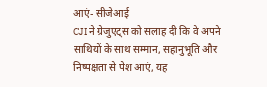आएं- सीजेआई
CJI ने ग्रेजुएट्स को सलाह दी कि वे अपने साथियों के साथ सम्मान, सहानुभूति और निष्पक्षता से पेश आएं, यह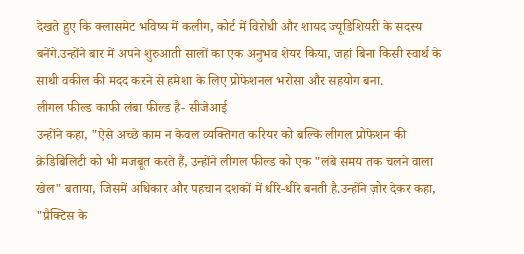देखते हुए कि क्लासमेट भविष्य में कलीग, कोर्ट में विरोधी और शायद ज्यूडिशियरी के सदस्य बनेंगे.उन्होंने बार में अपने शुरुआती सालों का एक अनुभव शेयर किया, जहां बिना किसी स्वार्थ के साथी वकील की मदद करने से हमेशा के लिए प्रोफेशनल भरोसा और सहयोग बना.
लीगल फील्ड काफी लंबा फील्ड है- सीजेआई
उन्होंने कहा, "ऐसे अच्छे काम न केवल व्यक्तिगत करियर को बल्कि लीगल प्रोफेशन की क्रेडिबिलिटी को भी मजबूत करते हैं, उन्होंने लीगल फील्ड को एक "लंबे समय तक चलने वाला खेल" बताया, जिसमें अधिकार और पहचान दशकों में धीरे-धीरे बनती है.उन्होंने ज़ोर देकर कहा, "प्रैक्टिस के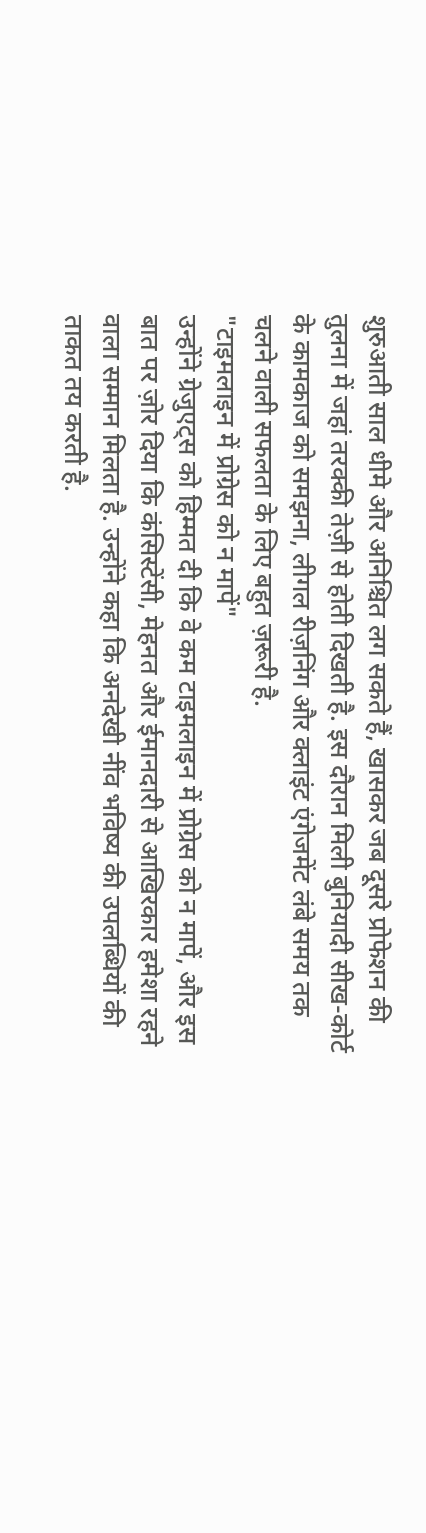शुरुआती साल धीमे और अनिश्चित लग सकते हैं, खासकर जब दूसरे प्रोफेशन की तुलना में जहां तरक्की तेज़ी से होती दिखती है. इस दौरान मिली बुनियादी सीख-कोर्ट के कामकाज को समझना, लीगल रीज़निंग और क्लाइंट एंगेजमेंट लंबे समय तक चलने वाली सफलता के लिए बहुत ज़रूरी है.
"टाइमलाइन में प्रोग्रेस को न मापें"
उन्होंने ग्रेजुएट्स को हिम्मत दी कि वे कम टाइमलाइन में प्रोग्रेस को न मापें, और इस बात पर ज़ोर दिया कि कंसिस्टेंसी, मेहनत और ईमानदारी से आखिरकार हमेशा रहने वाला सम्मान मिलता है. उन्होंने कहा कि अनदेखी नींव भविष्य की उपलब्धियों की ताकत तय करती है.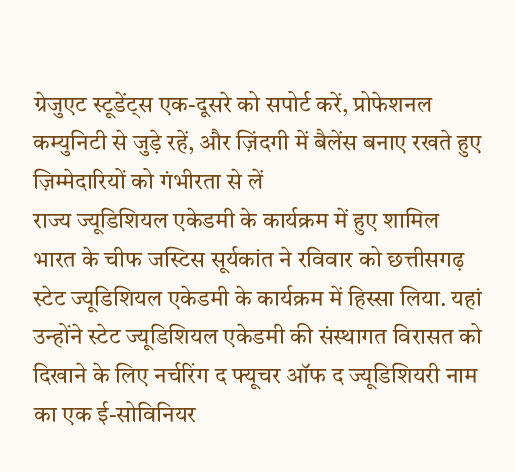ग्रेजुएट स्टूडेंट्स एक-दूसरे को सपोर्ट करें, प्रोफेशनल कम्युनिटी से जुड़े रहें, और ज़िंदगी में बैलेंस बनाए रखते हुए ज़िम्मेदारियों को गंभीरता से लें
राज्य ज्यूडिशियल एकेडमी के कार्यक्रम में हुए शामिल
भारत के चीफ जस्टिस सूर्यकांत ने रविवार को छत्तीसगढ़ स्टेट ज्यूडिशियल एकेडमी के कार्यक्रम में हिस्सा लिया. यहां उन्होंने स्टेट ज्यूडिशियल एकेडमी की संस्थागत विरासत को दिखाने के लिए नर्चरिंग द फ्यूचर ऑफ द ज्यूडिशियरी नाम का एक ई-सोविनियर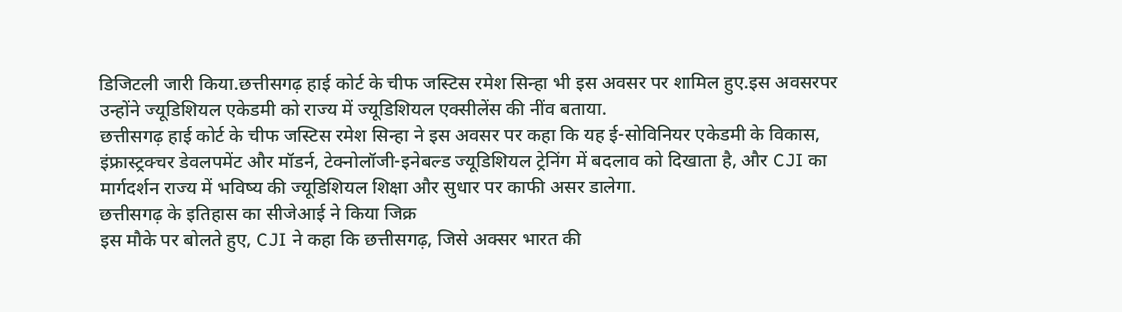डिजिटली जारी किया.छत्तीसगढ़ हाई कोर्ट के चीफ जस्टिस रमेश सिन्हा भी इस अवसर पर शामिल हुए.इस अवसरपर उन्होंने ज्यूडिशियल एकेडमी को राज्य में ज्यूडिशियल एक्सीलेंस की नींव बताया.
छत्तीसगढ़ हाई कोर्ट के चीफ जस्टिस रमेश सिन्हा ने इस अवसर पर कहा कि यह ई-सोविनियर एकेडमी के विकास, इंफ्रास्ट्रक्चर डेवलपमेंट और मॉडर्न, टेक्नोलॉजी-इनेबल्ड ज्यूडिशियल ट्रेनिंग में बदलाव को दिखाता है, और CJI का मार्गदर्शन राज्य में भविष्य की ज्यूडिशियल शिक्षा और सुधार पर काफी असर डालेगा.
छत्तीसगढ़ के इतिहास का सीजेआई ने किया जिक्र
इस मौके पर बोलते हुए, CJI ने कहा कि छत्तीसगढ़, जिसे अक्सर भारत की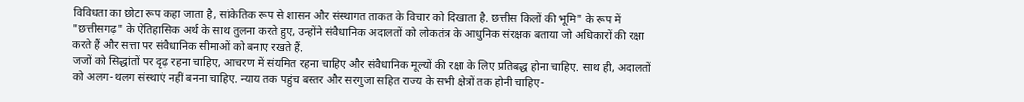विविधता का छोटा रूप कहा जाता है, सांकेतिक रूप से शासन और संस्थागत ताकत के विचार को दिखाता है. छत्तीस किलों की भूमि" के रूप में "छत्तीसगढ़" के ऐतिहासिक अर्थ के साथ तुलना करते हुए, उन्होंने संवैधानिक अदालतों को लोकतंत्र के आधुनिक संरक्षक बताया जो अधिकारों की रक्षा करते हैं और सत्ता पर संवैधानिक सीमाओं को बनाए रखते हैं.
जजों को सिद्धांतों पर दृढ़ रहना चाहिए, आचरण में संयमित रहना चाहिए और संवैधानिक मूल्यों की रक्षा के लिए प्रतिबद्ध होना चाहिए. साथ ही, अदालतों को अलग-थलग संस्थाएं नहीं बनना चाहिए. न्याय तक पहुंच बस्तर और सरगुजा सहित राज्य के सभी क्षेत्रों तक होनी चाहिए-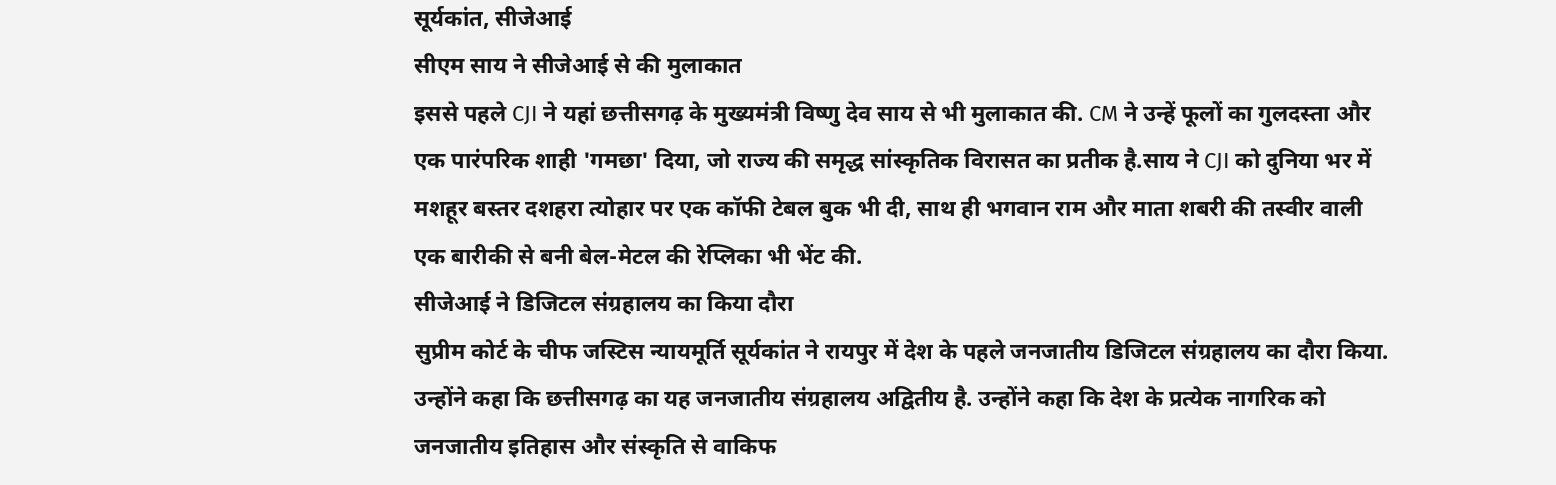सूर्यकांत, सीजेआई
सीएम साय ने सीजेआई से की मुलाकात
इससे पहले CJI ने यहां छत्तीसगढ़ के मुख्यमंत्री विष्णु देव साय से भी मुलाकात की. CM ने उन्हें फूलों का गुलदस्ता और एक पारंपरिक शाही 'गमछा' दिया, जो राज्य की समृद्ध सांस्कृतिक विरासत का प्रतीक है.साय ने CJI को दुनिया भर में मशहूर बस्तर दशहरा त्योहार पर एक कॉफी टेबल बुक भी दी, साथ ही भगवान राम और माता शबरी की तस्वीर वाली एक बारीकी से बनी बेल-मेटल की रेप्लिका भी भेंट की.
सीजेआई ने डिजिटल संग्रहालय का किया दौरा
सुप्रीम कोर्ट के चीफ जस्टिस न्यायमूर्ति सूर्यकांत ने रायपुर में देश के पहले जनजातीय डिजिटल संग्रहालय का दौरा किया. उन्होंने कहा कि छत्तीसगढ़ का यह जनजातीय संग्रहालय अद्वितीय है. उन्होंने कहा कि देश के प्रत्येक नागरिक को जनजातीय इतिहास और संस्कृति से वाकिफ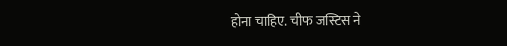होना चाहिए. चीफ जस्टिस ने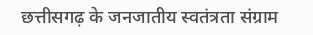छत्तीसगढ़ के जनजातीय स्वतंत्रता संग्राम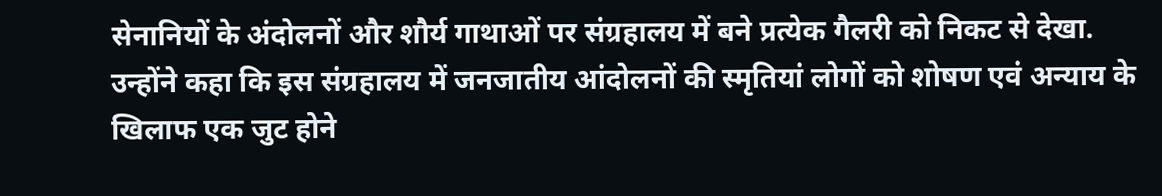सेनानियों के अंदोलनों और शौर्य गाथाओं पर संग्रहालय में बने प्रत्येक गैलरी को निकट से देखा. उन्होंने कहा कि इस संग्रहालय में जनजातीय आंदोलनों की स्मृतियां लोगों को शोषण एवं अन्याय के खिलाफ एक जुट होने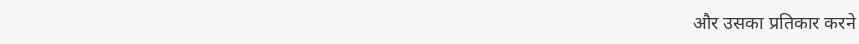और उसका प्रतिकार करने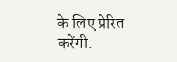के लिए प्रेरित करेंगी.